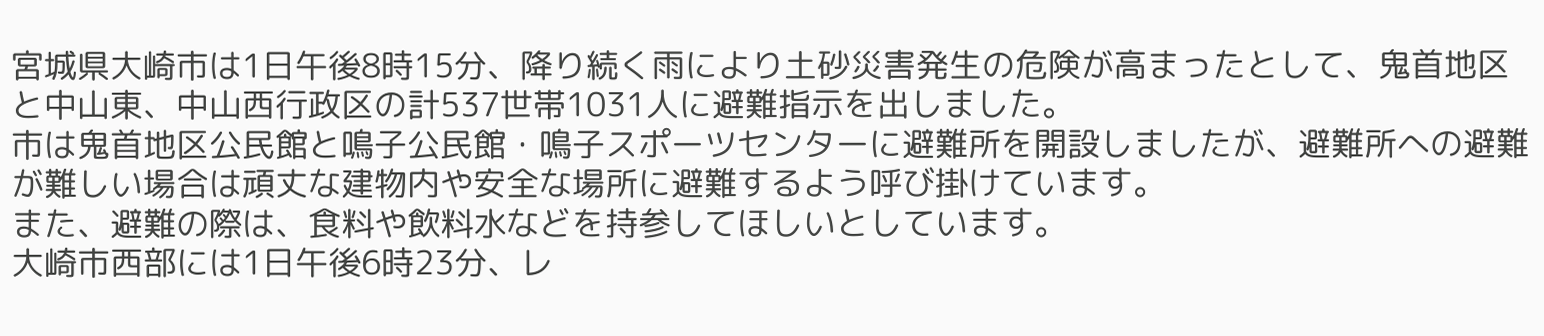宮城県大崎市は1日午後8時15分、降り続く雨により土砂災害発生の危険が高まったとして、鬼首地区と中山東、中山西行政区の計537世帯1031人に避難指示を出しました。
市は鬼首地区公民館と鳴子公民館・鳴子スポーツセンターに避難所を開設しましたが、避難所への避難が難しい場合は頑丈な建物内や安全な場所に避難するよう呼び掛けています。
また、避難の際は、食料や飲料水などを持参してほしいとしています。
大崎市西部には1日午後6時23分、レ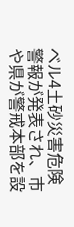ベル4土砂災害危険警報が発表され、市や県が警戒本部を設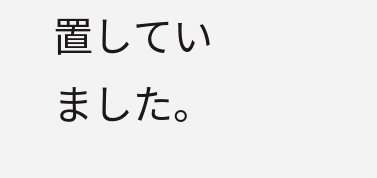置していました。